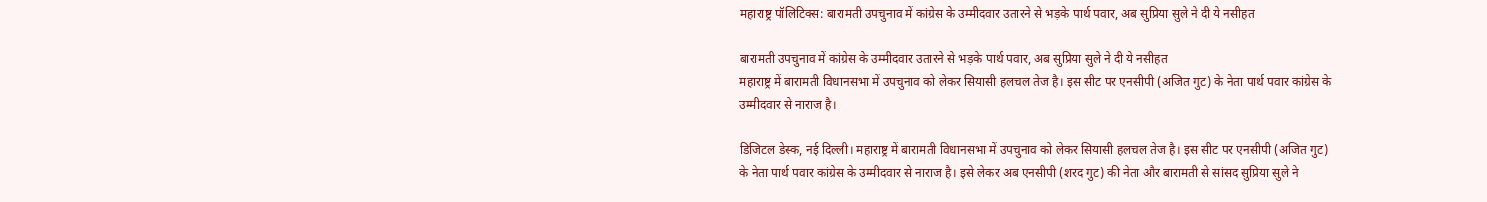महाराष्ट्र पॉलिटिक्स: बारामती उपचुनाव में कांग्रेस के उम्मीदवार उतारने से भड़के पार्थ पवार, अब सुप्रिया सुले ने दी ये नसीहत

बारामती उपचुनाव में कांग्रेस के उम्मीदवार उतारने से भड़के पार्थ पवार, अब सुप्रिया सुले ने दी ये नसीहत
महाराष्ट्र में बारामती विधानसभा में उपचुनाव को लेकर सियासी हलचल तेज है। इस सीट पर एनसीपी (अजित गुट) के नेता पार्थ पवार कांग्रेस के उम्मीदवार से नाराज है।

डिजिटल डेस्क, नई दिल्ली। महाराष्ट्र में बारामती विधानसभा में उपचुनाव को लेकर सियासी हलचल तेज है। इस सीट पर एनसीपी (अजित गुट) के नेता पार्थ पवार कांग्रेस के उम्मीदवार से नाराज है। इसे लेकर अब एनसीपी (शरद गुट) की नेता और बारामती से सांसद सुप्रिया सुले ने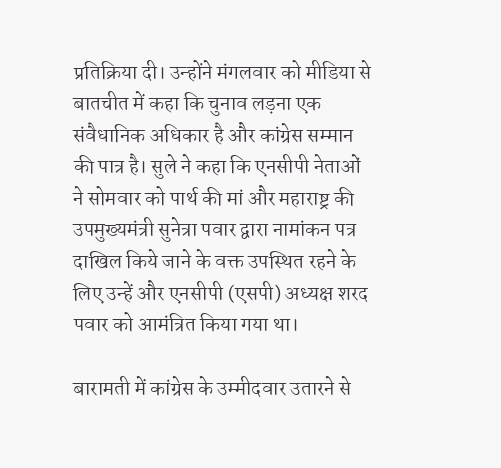प्रतिक्रिया दी। उन्होंने मंगलवार को मीडिया से बातचीत में कहा कि चुनाव लड़ना एक संवैधानिक अधिकार है और कांग्रेस सम्मान की पात्र है। सुले ने कहा कि एनसीपी नेताओं ने सोमवार को पार्थ की मां और महाराष्ट्र की उपमुख्यमंत्री सुनेत्रा पवार द्वारा नामांकन पत्र दाखिल किये जाने के वक्त उपस्थित रहने के लिए उन्हें और एनसीपी (एसपी) अध्यक्ष शरद पवार को आमंत्रित किया गया था।

बारामती में कांग्रेस के उम्मीदवार उतारने से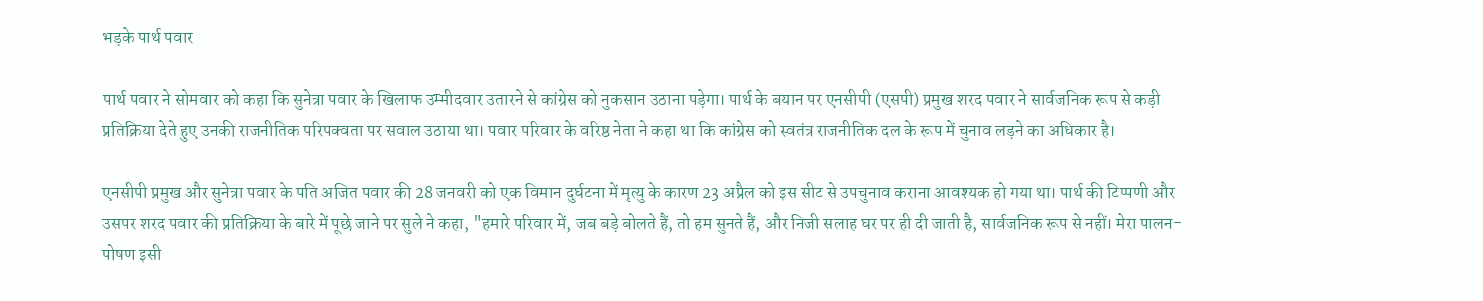भड़के पार्थ पवार

पार्थ पवार ने सोमवार को कहा कि सुनेत्रा पवार के खिलाफ उम्मीदवार उतारने से कांग्रेस को नुकसान उठाना पड़ेगा। पार्थ के बयान पर एनसीपी (एसपी) प्रमुख शरद पवार ने सार्वजनिक रूप से कड़ी प्रतिक्रिया देते हुए उनकी राजनीतिक परिपक्वता पर सवाल उठाया था। पवार परिवार के वरिष्ठ नेता ने कहा था कि कांग्रेस को स्वतंत्र राजनीतिक दल के रूप में चुनाव लड़ने का अधिकार है।

एनसीपी प्रमुख और सुनेत्रा पवार के पति अजित पवार की 28 जनवरी को एक विमान दुर्घटना में मृत्यु के कारण 23 अप्रैल को इस सीट से उपचुनाव कराना आवश्यक हो गया था। पार्थ की टिप्पणी और उसपर शरद पवार की प्रतिक्रिया के बारे में पूछे जाने पर सुले ने कहा, "हमारे परिवार में, जब बड़े बोलते हैं, तो हम सुनते हैं, और निजी सलाह घर पर ही दी जाती है, सार्वजनिक रूप से नहीं। मेरा पालन-पोषण इसी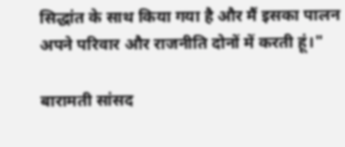सिद्धांत के साथ किया गया है और मैं इसका पालन अपने परिवार और राजनीति दोनों में करती हूं।"

बारामती सांसद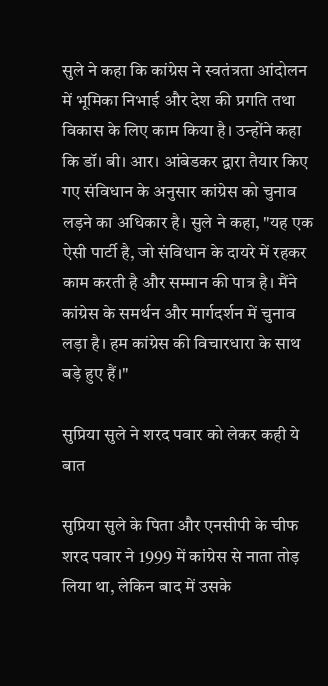सुले ने कहा कि कांग्रेस ने स्वतंत्रता आंदोलन में भूमिका निभाई और देश की प्रगति तथा विकास के लिए काम किया है। उन्होंने कहा कि डॉ। बी। आर। आंबेडकर द्वारा तैयार किए गए संविधान के अनुसार कांग्रेस को चुनाव लड़ने का अधिकार है। सुले ने कहा, "यह एक ऐसी पार्टी है, जो संविधान के दायरे में रहकर काम करती है और सम्मान की पात्र है। मैंने कांग्रेस के समर्थन और मार्गदर्शन में चुनाव लड़ा है। हम कांग्रेस की विचारधारा के साथ बड़े हुए हैं।"

सुप्रिया सुले ने शरद पवार को लेकर कही ये बात

सुप्रिया सुले के पिता और एनसीपी के चीफ शरद पवार ने 1999 में कांग्रेस से नाता तोड़ लिया था, लेकिन बाद में उसके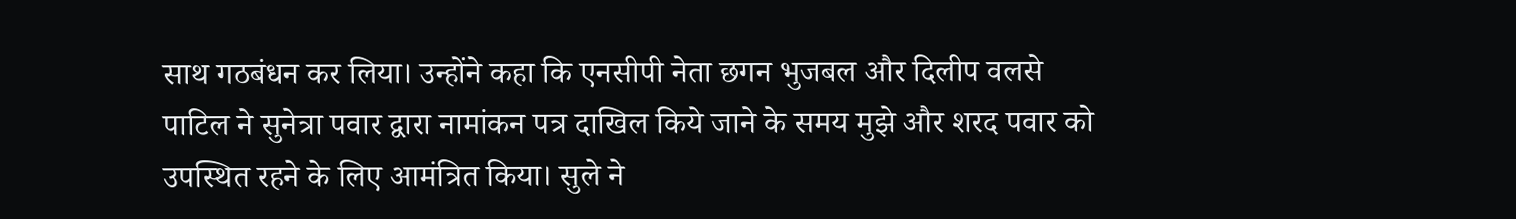साथ गठबंधन कर लिया। उन्होंने कहा कि एनसीपी नेता छगन भुजबल और दिलीप वलसे पाटिल ने सुनेत्रा पवार द्वारा नामांकन पत्र दाखिल किये जाने के समय मुझे और शरद पवार को उपस्थित रहने के लिए आमंत्रित किया। सुले ने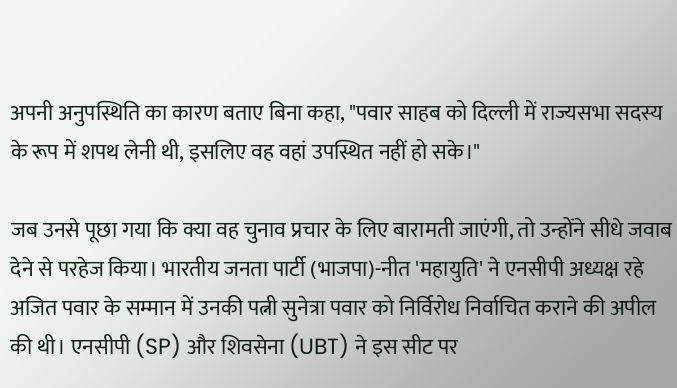अपनी अनुपस्थिति का कारण बताए बिना कहा, "पवार साहब को दिल्ली में राज्यसभा सदस्य के रूप में शपथ लेनी थी, इसलिए वह वहां उपस्थित नहीं हो सके।"

जब उनसे पूछा गया कि क्या वह चुनाव प्रचार के लिए बारामती जाएंगी, तो उन्होंने सीधे जवाब देने से परहेज किया। भारतीय जनता पार्टी (भाजपा)-नीत 'महायुति' ने एनसीपी अध्यक्ष रहे अजित पवार के सम्मान में उनकी पत्नी सुनेत्रा पवार को निर्विरोध निर्वाचित कराने की अपील की थी। एनसीपी (SP) और शिवसेना (UBT) ने इस सीट पर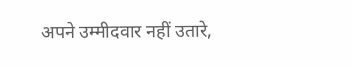अपने उम्मीदवार नहीं उतारे,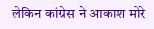लेकिन कांग्रेस ने आकाश मोरे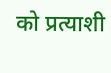को प्रत्याशी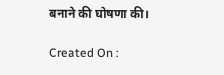बनाने की घोषणा की।

Created On :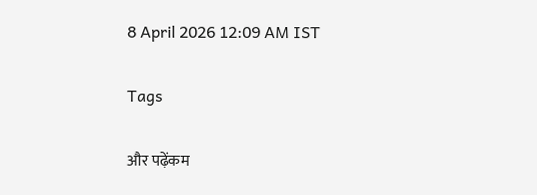8 April 2026 12:09 AM IST

Tags

और पढ़ेंकम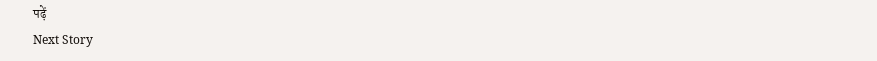पढ़ें
Next Story